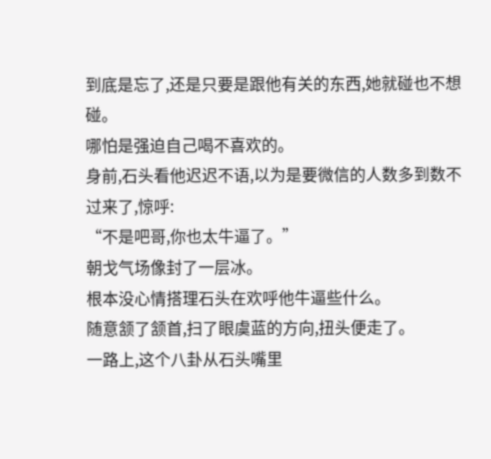到底是忘了,还是只要是跟他有关的东西,她就碰也不想碰。
哪怕是强迫自己喝不喜欢的。
身前,石头看他迟迟不语,以为是要微信的人数多到数不过来了,惊呼:
“不是吧哥,你也太牛逼了。”
朝戈气场像封了一层冰。
根本没心情搭理石头在欢呼他牛逼些什么。
随意颔了颔首,扫了眼虞蓝的方向,扭头便走了。
一路上,这个八卦从石头嘴里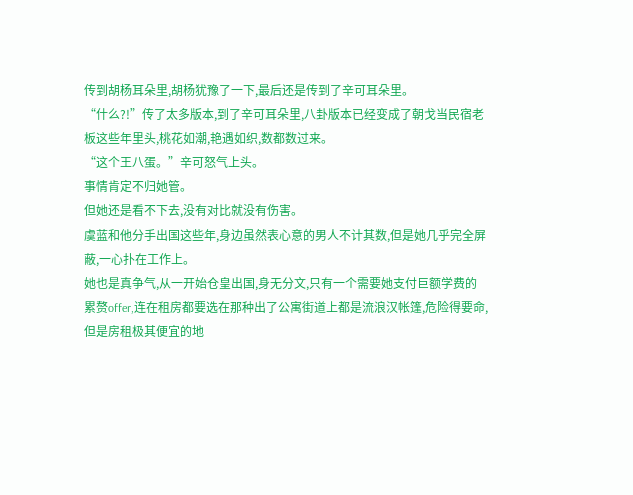传到胡杨耳朵里,胡杨犹豫了一下,最后还是传到了辛可耳朵里。
“什么?!”传了太多版本,到了辛可耳朵里,八卦版本已经变成了朝戈当民宿老板这些年里头,桃花如潮,艳遇如织,数都数过来。
“这个王八蛋。”辛可怒气上头。
事情肯定不归她管。
但她还是看不下去,没有对比就没有伤害。
虞蓝和他分手出国这些年,身边虽然表心意的男人不计其数,但是她几乎完全屏蔽,一心扑在工作上。
她也是真争气,从一开始仓皇出国,身无分文,只有一个需要她支付巨额学费的累赘offer,连在租房都要选在那种出了公寓街道上都是流浪汉帐篷,危险得要命,但是房租极其便宜的地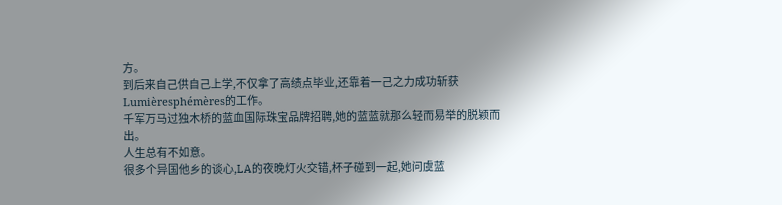方。
到后来自己供自己上学,不仅拿了高绩点毕业,还靠着一己之力成功斩获Lumièresphémères的工作。
千军万马过独木桥的蓝血国际珠宝品牌招聘,她的蓝蓝就那么轻而易举的脱颖而出。
人生总有不如意。
很多个异国他乡的谈心,LA的夜晚灯火交错,杯子碰到一起,她问虞蓝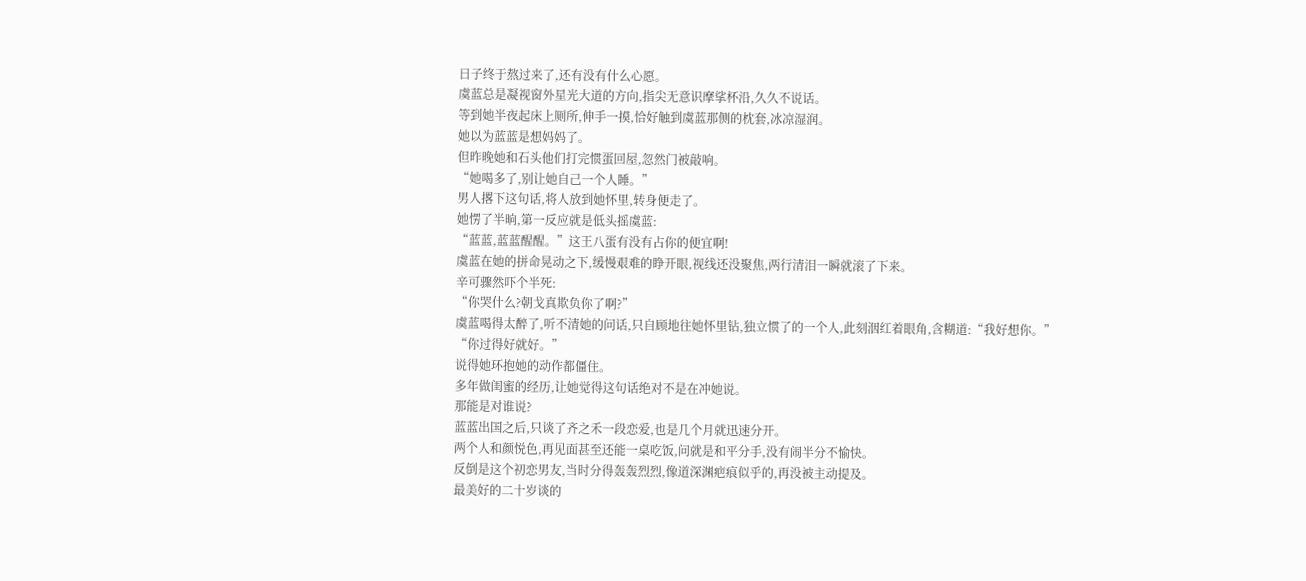日子终于熬过来了,还有没有什么心愿。
虞蓝总是凝视窗外星光大道的方向,指尖无意识摩挲杯沿,久久不说话。
等到她半夜起床上厕所,伸手一摸,恰好触到虞蓝那侧的枕套,冰凉湿润。
她以为蓝蓝是想妈妈了。
但昨晚她和石头他们打完惯蛋回屋,忽然门被敲响。
“她喝多了,别让她自己一个人睡。”
男人撂下这句话,将人放到她怀里,转身便走了。
她愣了半晌,第一反应就是低头摇虞蓝:
“蓝蓝,蓝蓝醒醒。”这王八蛋有没有占你的便宜啊!
虞蓝在她的拼命晃动之下,缓慢艰难的睁开眼,视线还没聚焦,两行清泪一瞬就滚了下来。
辛可骤然吓个半死:
“你哭什么?朝戈真欺负你了啊?”
虞蓝喝得太醉了,听不清她的问话,只自顾地往她怀里钻,独立惯了的一个人,此刻洇红着眼角,含糊道:“我好想你。”
“你过得好就好。”
说得她环抱她的动作都僵住。
多年做闺蜜的经历,让她觉得这句话绝对不是在冲她说。
那能是对谁说?
蓝蓝出国之后,只谈了齐之禾一段恋爱,也是几个月就迅速分开。
两个人和颜悦色,再见面甚至还能一桌吃饭,问就是和平分手,没有闹半分不愉快。
反倒是这个初恋男友,当时分得轰轰烈烈,像道深渊疤痕似乎的,再没被主动提及。
最美好的二十岁谈的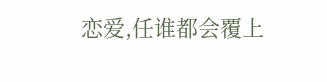恋爱,任谁都会覆上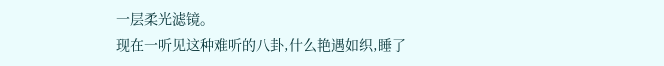一层柔光滤镜。
现在一听见这种难听的八卦,什么艳遇如织,睡了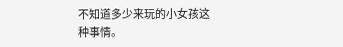不知道多少来玩的小女孩这种事情。